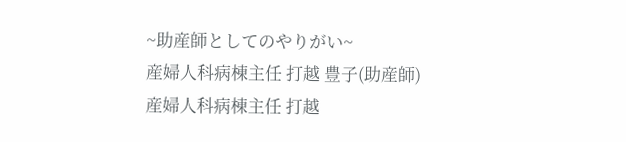~助産師としてのやりがい~
産婦人科病棟主任 打越 豊子(助産師)
産婦人科病棟主任 打越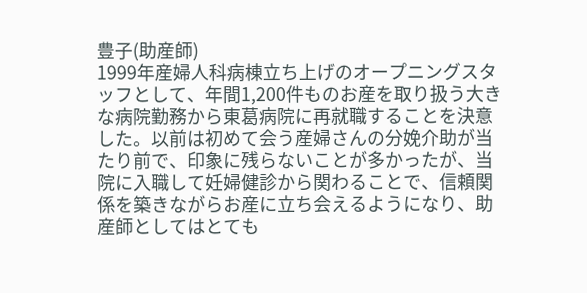豊子(助産師)
1999年産婦人科病棟立ち上げのオープニングスタッフとして、年間1,200件ものお産を取り扱う大きな病院勤務から東葛病院に再就職することを決意した。以前は初めて会う産婦さんの分娩介助が当たり前で、印象に残らないことが多かったが、当院に入職して妊婦健診から関わることで、信頼関係を築きながらお産に立ち会えるようになり、助産師としてはとても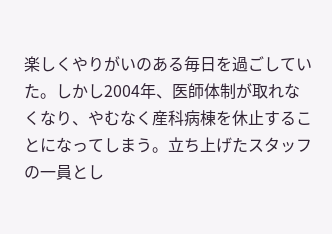楽しくやりがいのある毎日を過ごしていた。しかし2004年、医師体制が取れなくなり、やむなく産科病棟を休止することになってしまう。立ち上げたスタッフの一員とし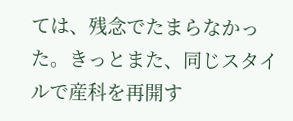ては、残念でたまらなかった。きっとまた、同じスタイルで産科を再開す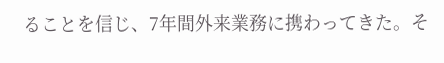ることを信じ、7年間外来業務に携わってきた。そ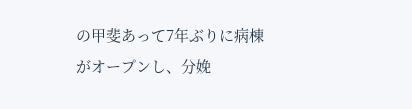の甲斐あって7年ぶりに病棟がオープンし、分娩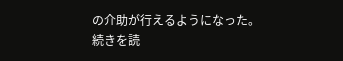の介助が行えるようになった。
続きを読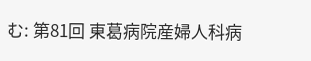む: 第81回 東葛病院産婦人科病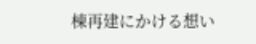棟再建にかける想い